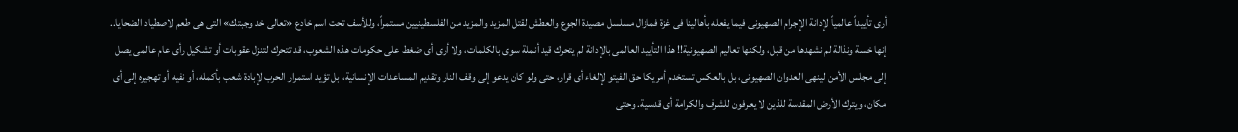أرى تأييداً عالمياً لإدانة الإجرام الصهيونى فيما يفعله بأهالينا فى غزة فمازال مسلسل مصيدة الجوع والعطش لقتل المزيد والمزيد من الفلسطينيين مستمراً، وللأسف تحت اسم خادع «تعالى خد وجبتك» التى هى طعم لاصطياد الضحايا.. إنها خسة ونذالة لم نشهدها من قبل، ولكنها تعاليم الصهيونية!! هذا التأييد العالمى بالإدانة لم يتحرك قيد أنملة سوى بالكلمات، ولا أرى أى ضغط على حكومات هذه الشعوب، قد تتحرك لتنزل عقوبات أو تشكيل رأى عام عالمى يصل إلى مجلس الأمن لينهى العدوان الصهيونى، بل بالعكس تستخدم أمريكا حق الفيتو لإلغاء أى قرار، حتى ولو كان يدعو إلى وقف النار وتقديم المساعدات الإنسانية، بل تؤيد استمرار الحرب لإبادة شعب بأكمله، أو نفيه أو تهجيره إلى أى مكان، ويترك الأرض المقدسة للذين لا يعرفون للشرف والكرامة أى قدسية. وحتى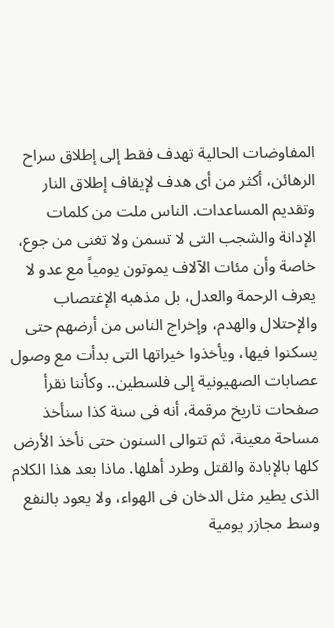المفاوضات الحالية تهدف فقط إلى إطلاق سراح الرهائن، أكثر من أى هدف لإيقاف إطلاق النار وتقديم المساعدات. الناس ملت من كلمات الإدانة والشجب التى لا تسمن ولا تغنى من جوع، خاصة وأن مئات الآلاف يموتون يومياً مع عدو لا يعرف الرحمة والعدل، بل مذهبه الإغتصاب والإحتلال والهدم، وإخراج الناس من أرضهم حتى يسكنوا فيها، ويأخذوا خيراتها التى بدأت مع وصول عصابات الصهيونية إلى فلسطين.. وكأننا نقرأ صفحات تاريخ مرقمة، أنه فى سنة كذا سنأخذ مساحة معينة، ثم تتوالى السنون حتى نأخذ الأرض كلها بالإبادة والقتل وطرد أهلها. ماذا بعد هذا الكلام الذى يطير مثل الدخان فى الهواء، ولا يعود بالنفع وسط مجازر يومية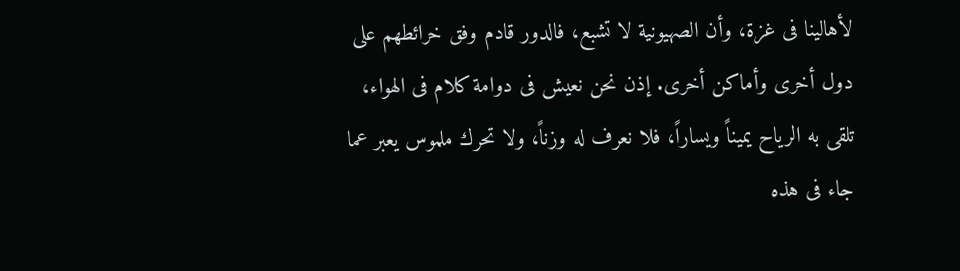لأهالينا فى غزة، وأن الصهيونية لا تشبع، فالدور قادم وفق خرائطهم على دول أخرى وأماكن أخرى. إذن نحن نعيش فى دوامة كلام فى الهواء، تلقى به الرياح يميناً ويساراً، فلا نعرف له وزناً، ولا تحرك ملموس يعبر عما جاء فى هذه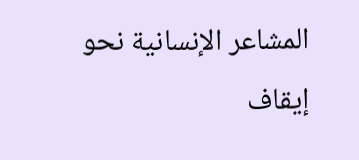المشاعر الإنسانية نحو إيقاف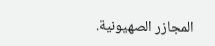المجازر الصهيونية.